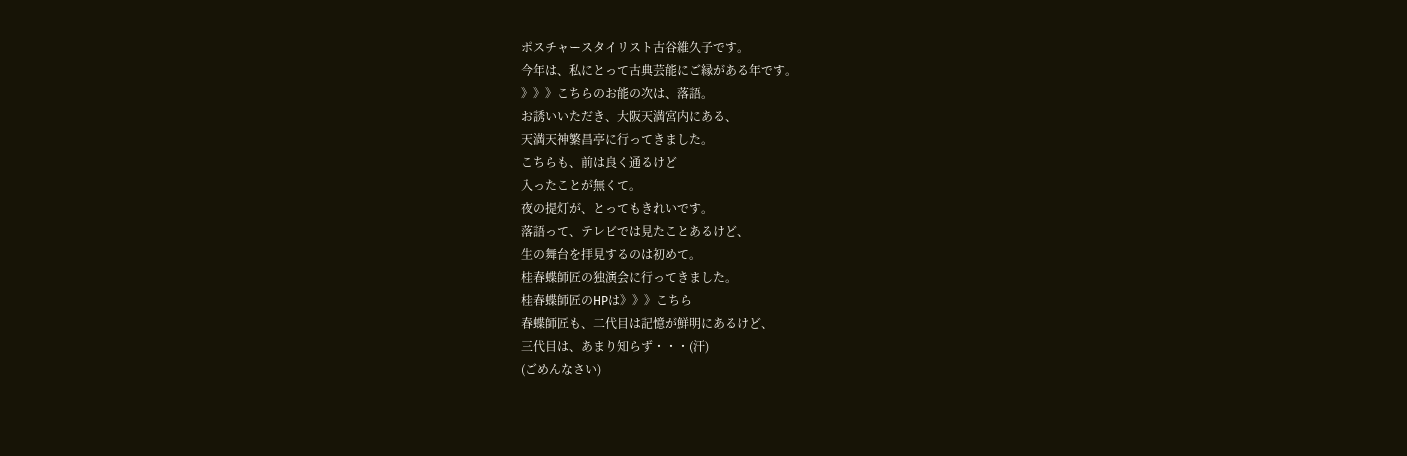ポスチャースタイリスト古谷維久子です。
今年は、私にとって古典芸能にご縁がある年です。
》》》こちらのお能の次は、落語。
お誘いいただき、大阪天満宮内にある、
天満天神繁昌亭に行ってきました。
こちらも、前は良く通るけど
入ったことが無くて。
夜の提灯が、とってもきれいです。
落語って、テレビでは見たことあるけど、
生の舞台を拝見するのは初めて。
桂春蝶師匠の独演会に行ってきました。
桂春蝶師匠のHPは》》》こちら
春蝶師匠も、二代目は記憶が鮮明にあるけど、
三代目は、あまり知らず・・・(汗)
(ごめんなさい)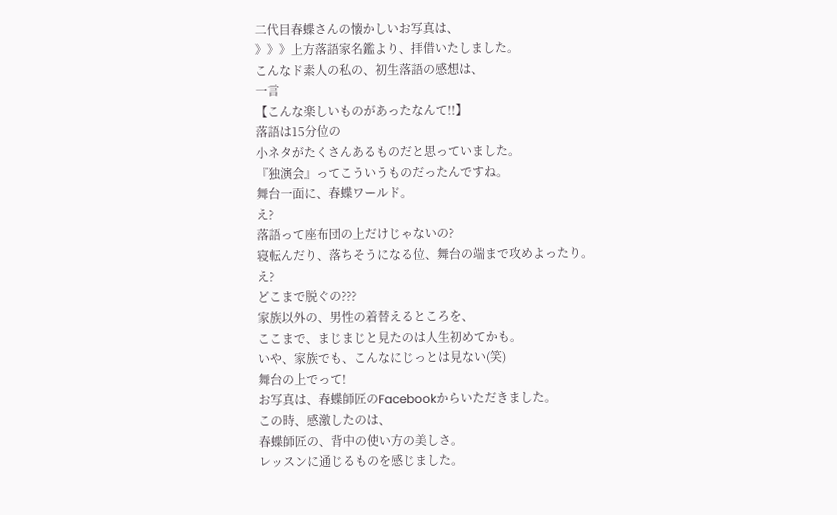二代目春蝶さんの懐かしいお写真は、
》》》上方落語家名鑑より、拝借いたしました。
こんなド素人の私の、初生落語の感想は、
一言
【こんな楽しいものがあったなんて!!】
落語は15分位の
小ネタがたくさんあるものだと思っていました。
『独演会』ってこういうものだったんですね。
舞台一面に、春蝶ワールド。
え?
落語って座布団の上だけじゃないの?
寝転んだり、落ちそうになる位、舞台の端まで攻めよったり。
え?
どこまで脱ぐの???
家族以外の、男性の着替えるところを、
ここまで、まじまじと見たのは人生初めてかも。
いや、家族でも、こんなにじっとは見ない(笑)
舞台の上でって!
お写真は、春蝶師匠のFacebookからいただきました。
この時、感激したのは、
春蝶師匠の、背中の使い方の美しさ。
レッスンに通じるものを感じました。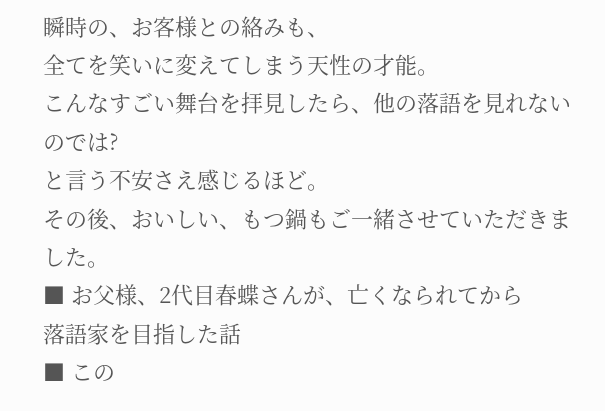瞬時の、お客様との絡みも、
全てを笑いに変えてしまう天性の才能。
こんなすごい舞台を拝見したら、他の落語を見れないのでは?
と言う不安さえ感じるほど。
その後、おいしい、もつ鍋もご一緒させていただきました。
■ お父様、2代目春蝶さんが、亡くなられてから
落語家を目指した話
■ この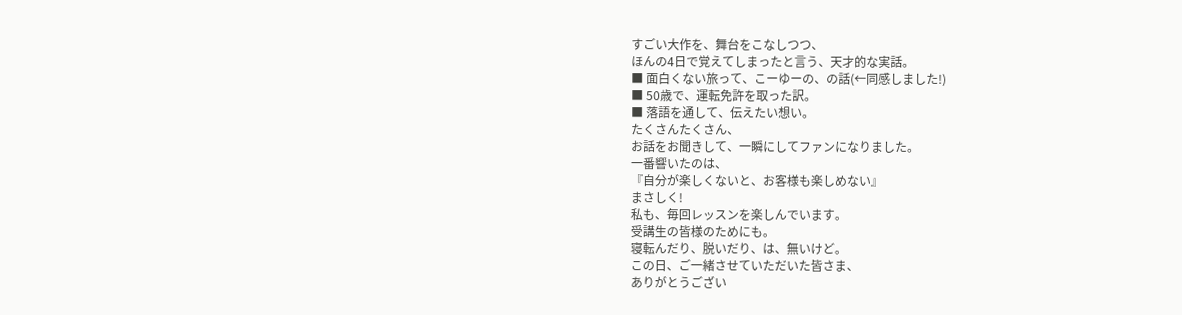すごい大作を、舞台をこなしつつ、
ほんの4日で覚えてしまったと言う、天才的な実話。
■ 面白くない旅って、こーゆーの、の話(←同感しました!)
■ 50歳で、運転免許を取った訳。
■ 落語を通して、伝えたい想い。
たくさんたくさん、
お話をお聞きして、一瞬にしてファンになりました。
一番響いたのは、
『自分が楽しくないと、お客様も楽しめない』
まさしく!
私も、毎回レッスンを楽しんでいます。
受講生の皆様のためにも。
寝転んだり、脱いだり、は、無いけど。
この日、ご一緒させていただいた皆さま、
ありがとうござい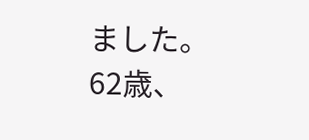ました。
62歳、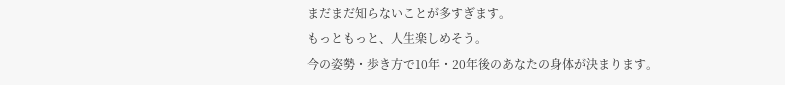まだまだ知らないことが多すぎます。
もっともっと、人生楽しめそう。
今の姿勢・歩き方で10年・20年後のあなたの身体が決まります。